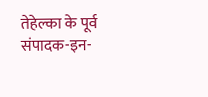तेहेल्का के पूर्व संपादक-इन-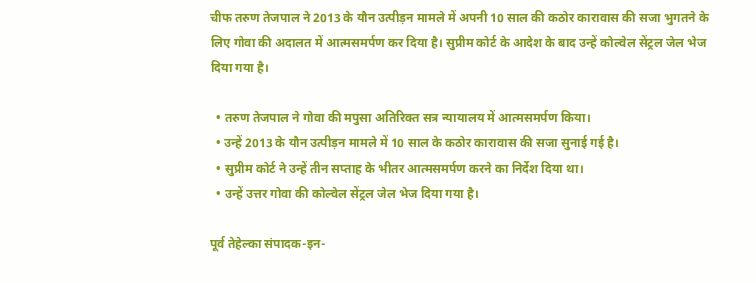चीफ तरुण तेजपाल ने 2013 के यौन उत्पीड़न मामले में अपनी 10 साल की कठोर कारावास की सजा भुगतने के लिए गोवा की अदालत में आत्मसमर्पण कर दिया है। सुप्रीम कोर्ट के आदेश के बाद उन्हें कोल्वेल सेंट्रल जेल भेज दिया गया है।

  • तरुण तेजपाल ने गोवा की मपुसा अतिरिक्त सत्र न्यायालय में आत्मसमर्पण किया।
  • उन्हें 2013 के यौन उत्पीड़न मामले में 10 साल के कठोर कारावास की सजा सुनाई गई है।
  • सुप्रीम कोर्ट ने उन्हें तीन सप्ताह के भीतर आत्मसमर्पण करने का निर्देश दिया था।
  • उन्हें उत्तर गोवा की कोल्वेल सेंट्रल जेल भेज दिया गया है।

पूर्व तेहेल्का संपादक-इन-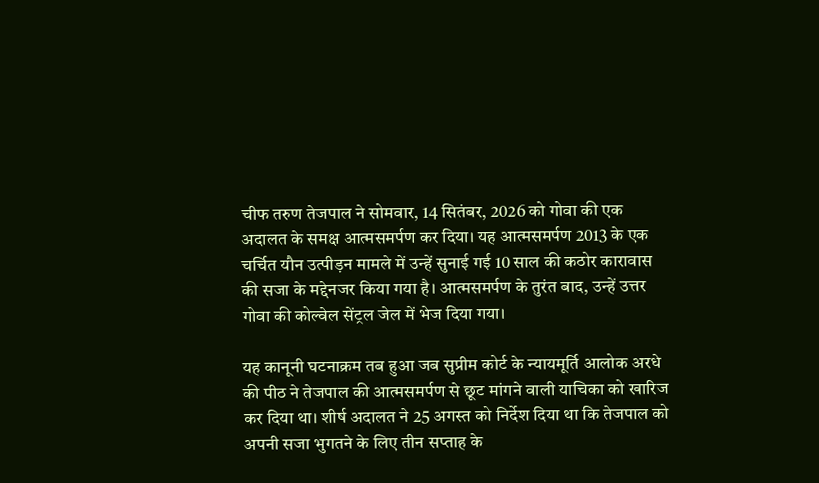चीफ तरुण तेजपाल ने सोमवार, 14 सितंबर, 2026 को गोवा की एक अदालत के समक्ष आत्मसमर्पण कर दिया। यह आत्मसमर्पण 2013 के एक चर्चित यौन उत्पीड़न मामले में उन्हें सुनाई गई 10 साल की कठोर कारावास की सजा के मद्देनजर किया गया है। आत्मसमर्पण के तुरंत बाद, उन्हें उत्तर गोवा की कोल्वेल सेंट्रल जेल में भेज दिया गया।

यह कानूनी घटनाक्रम तब हुआ जब सुप्रीम कोर्ट के न्यायमूर्ति आलोक अरधे की पीठ ने तेजपाल की आत्मसमर्पण से छूट मांगने वाली याचिका को खारिज कर दिया था। शीर्ष अदालत ने 25 अगस्त को निर्देश दिया था कि तेजपाल को अपनी सजा भुगतने के लिए तीन सप्ताह के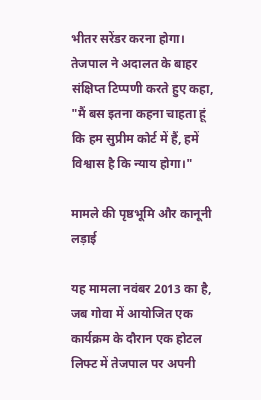भीतर सरेंडर करना होगा। तेजपाल ने अदालत के बाहर संक्षिप्त टिप्पणी करते हुए कहा, "मैं बस इतना कहना चाहता हूं कि हम सुप्रीम कोर्ट में हैं, हमें विश्वास है कि न्याय होगा।"

मामले की पृष्ठभूमि और कानूनी लड़ाई

यह मामला नवंबर 2013 का है, जब गोवा में आयोजित एक कार्यक्रम के दौरान एक होटल लिफ्ट में तेजपाल पर अपनी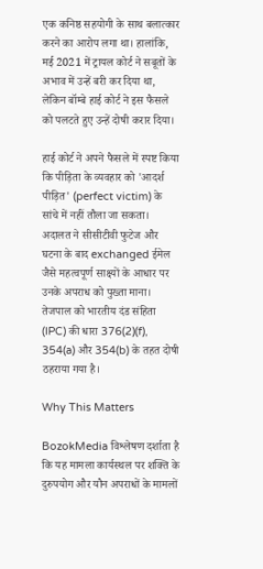एक कनिष्ठ सहयोगी के साथ बलात्कार करने का आरोप लगा था। हालांकि, मई 2021 में ट्रायल कोर्ट ने सबूतों के अभाव में उन्हें बरी कर दिया था, लेकिन बॉम्बे हाई कोर्ट ने इस फैसले को पलटते हुए उन्हें दोषी करार दिया।

हाई कोर्ट ने अपने फैसले में स्पष्ट किया कि पीड़िता के व्यवहार को 'आदर्श पीड़ित' (perfect victim) के सांचे में नहीं तौला जा सकता। अदालत ने सीसीटीवी फुटेज और घटना के बाद exchanged ईमेल जैसे महत्वपूर्ण साक्ष्यों के आधार पर उनके अपराध को पुख्ता माना। तेजपाल को भारतीय दंड संहिता (IPC) की धारा 376(2)(f), 354(a) और 354(b) के तहत दोषी ठहराया गया है।

Why This Matters

BozokMedia विश्लेषण दर्शाता है कि यह मामला कार्यस्थल पर शक्ति के दुरुपयोग और यौन अपराधों के मामलों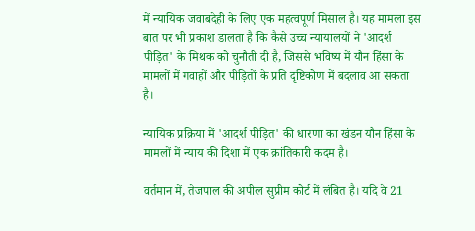में न्यायिक जवाबदेही के लिए एक महत्वपूर्ण मिसाल है। यह मामला इस बात पर भी प्रकाश डालता है कि कैसे उच्च न्यायालयों ने 'आदर्श पीड़ित' के मिथक को चुनौती दी है, जिससे भविष्य में यौन हिंसा के मामलों में गवाहों और पीड़ितों के प्रति दृष्टिकोण में बदलाव आ सकता है।

न्यायिक प्रक्रिया में 'आदर्श पीड़ित' की धारणा का खंडन यौन हिंसा के मामलों में न्याय की दिशा में एक क्रांतिकारी कदम है।

वर्तमान में, तेजपाल की अपील सुप्रीम कोर्ट में लंबित है। यदि वे 21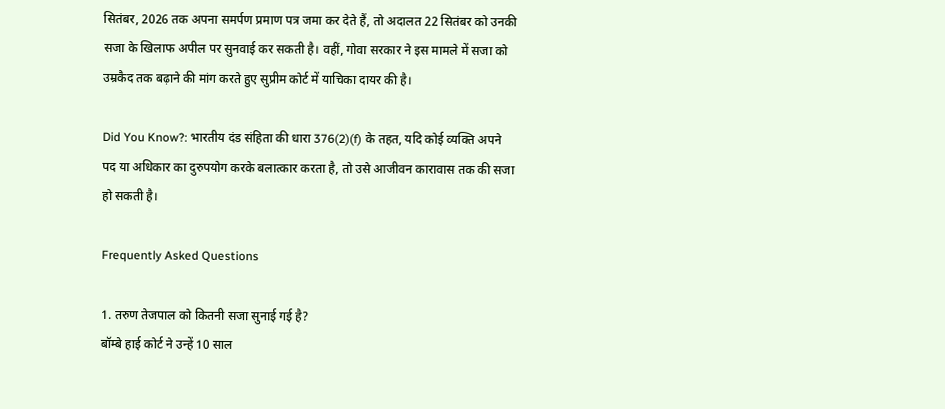सितंबर, 2026 तक अपना समर्पण प्रमाण पत्र जमा कर देते हैं, तो अदालत 22 सितंबर को उनकी सजा के खिलाफ अपील पर सुनवाई कर सकती है। वहीं, गोवा सरकार ने इस मामले में सजा को उम्रकैद तक बढ़ाने की मांग करते हुए सुप्रीम कोर्ट में याचिका दायर की है।

Did You Know?: भारतीय दंड संहिता की धारा 376(2)(f) के तहत, यदि कोई व्यक्ति अपने पद या अधिकार का दुरुपयोग करके बलात्कार करता है, तो उसे आजीवन कारावास तक की सजा हो सकती है।

Frequently Asked Questions

1. तरुण तेजपाल को कितनी सजा सुनाई गई है?
बॉम्बे हाई कोर्ट ने उन्हें 10 साल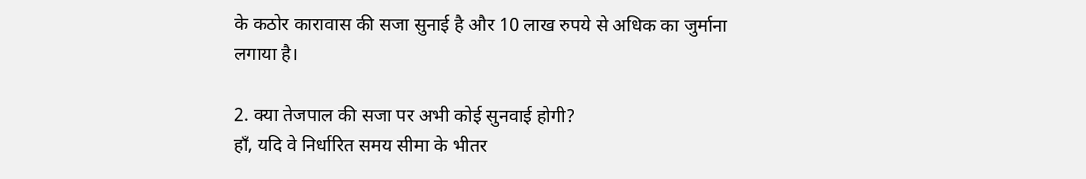के कठोर कारावास की सजा सुनाई है और 10 लाख रुपये से अधिक का जुर्माना लगाया है।

2. क्या तेजपाल की सजा पर अभी कोई सुनवाई होगी?
हाँ, यदि वे निर्धारित समय सीमा के भीतर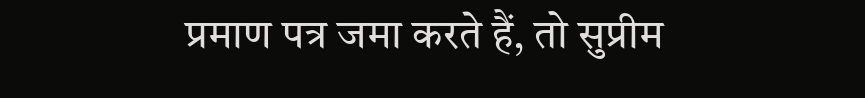प्रमाण पत्र जमा करते हैं, तो सुप्रीम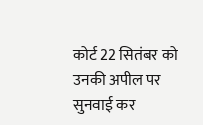कोर्ट 22 सितंबर को उनकी अपील पर सुनवाई कर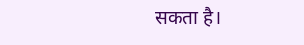सकता है।